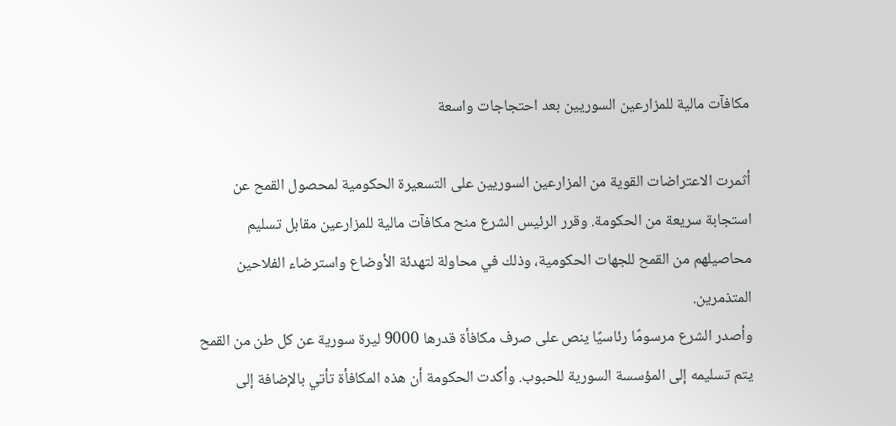مكافآت مالية للمزارعين السوريين بعد احتجاجات واسعة

أثمرت الاعتراضات القوية من المزارعين السوريين على التسعيرة الحكومية لمحصول القمح عن استجابة سريعة من الحكومة. وقرر الرئيس الشرع منح مكافآت مالية للمزارعين مقابل تسليم محاصيلهم من القمح للجهات الحكومية، وذلك في محاولة لتهدئة الأوضاع واسترضاء الفلاحين المتذمرين.
وأصدر الشرع مرسومًا رئاسيًا ينص على صرف مكافأة قدرها 9000 ليرة سورية عن كل طن من القمح يتم تسليمه إلى المؤسسة السورية للحبوب. وأكدت الحكومة أن هذه المكافأة تأتي بالإضافة إلى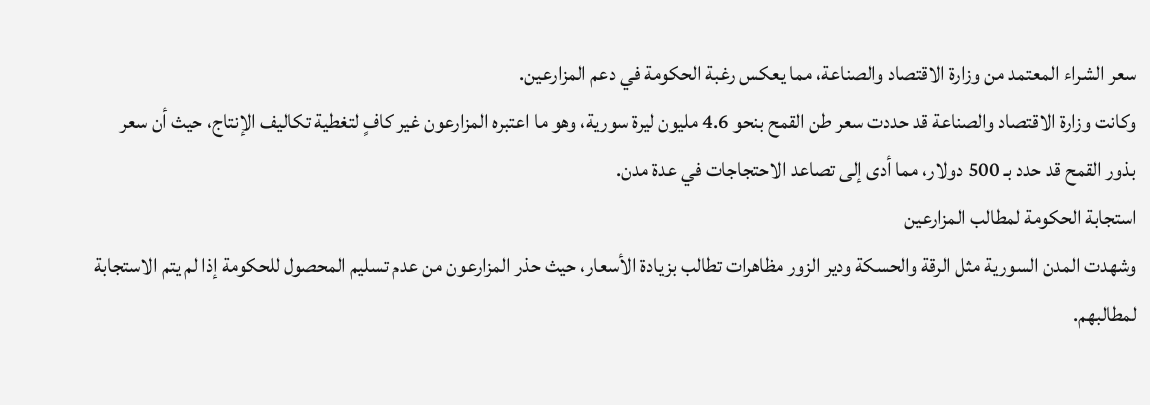سعر الشراء المعتمد من وزارة الاقتصاد والصناعة، مما يعكس رغبة الحكومة في دعم المزارعين.
وكانت وزارة الاقتصاد والصناعة قد حددت سعر طن القمح بنحو 4.6 مليون ليرة سورية، وهو ما اعتبره المزارعون غير كافٍ لتغطية تكاليف الإنتاج، حيث أن سعر بذور القمح قد حدد بـ 500 دولار، مما أدى إلى تصاعد الاحتجاجات في عدة مدن.
استجابة الحكومة لمطالب المزارعين
وشهدت المدن السورية مثل الرقة والحسكة ودير الزور مظاهرات تطالب بزيادة الأسعار، حيث حذر المزارعون من عدم تسليم المحصول للحكومة إذا لم يتم الاستجابة لمطالبهم.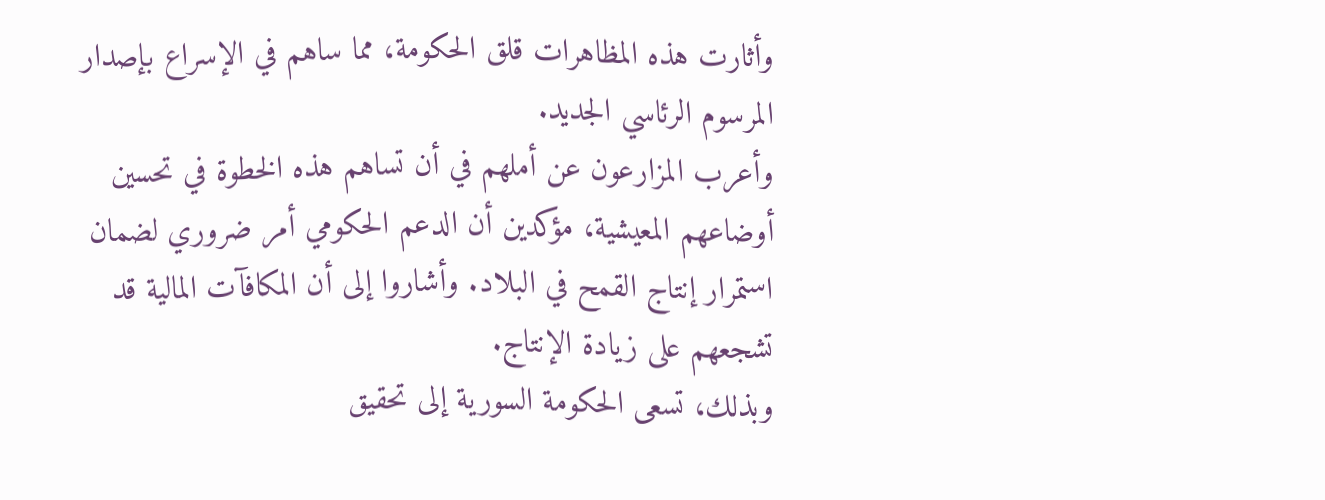وأثارت هذه المظاهرات قلق الحكومة، مما ساهم في الإسراع بإصدار المرسوم الرئاسي الجديد.
وأعرب المزارعون عن أملهم في أن تساهم هذه الخطوة في تحسين أوضاعهم المعيشية، مؤكدين أن الدعم الحكومي أمر ضروري لضمان استمرار إنتاج القمح في البلاد. وأشاروا إلى أن المكافآت المالية قد تشجعهم على زيادة الإنتاج.
وبذلك، تسعى الحكومة السورية إلى تحقيق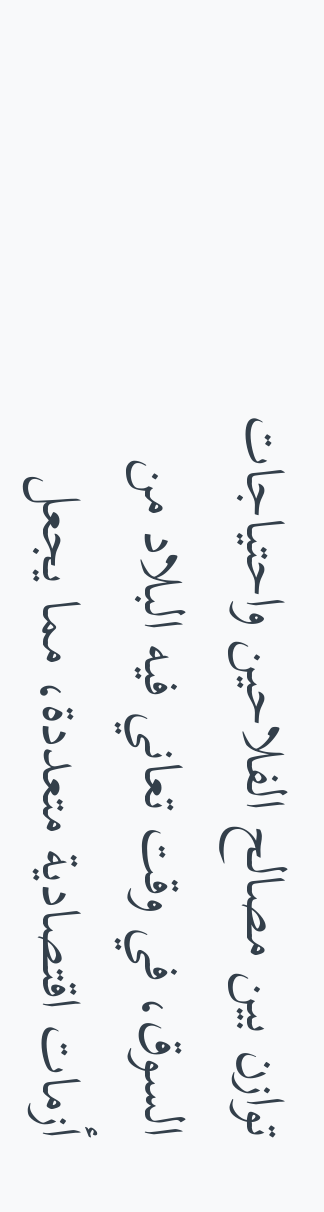توازن بين مصالح الفلاحين واحتياجات السوق، في وقت تعاني فيه البلاد من أزمات اقتصادية متعددة، مما يجعل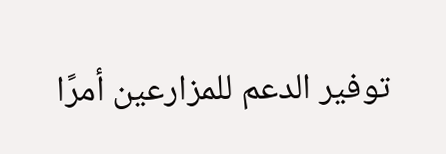توفير الدعم للمزارعين أمرًا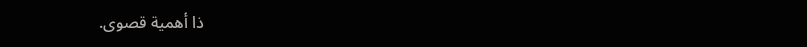ذا أهمية قصوى.